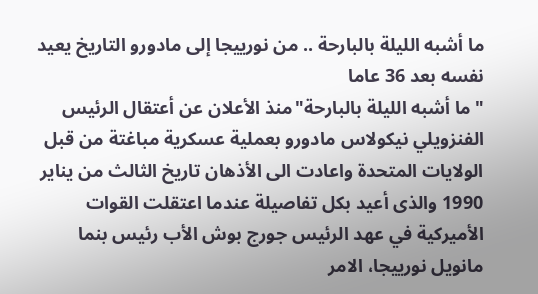ما أشبه الليلة بالبارحة .. من نورييجا إلى مادورو التاريخ يعيد نفسه بعد 36 عاما
"ما أشبه الليلة بالبارحة"منذ الأعلان عن أعتقال الرئيس الفنزويلي نيكولاس مادورو بعملية عسكرية مباغتة من قبل الولايات المتحدة واعادت الى الأذهان تاريخ الثالث من يناير 1990 والذى أعيد بكل تفاصيلة عندما اعتقلت القوات الأميركية في عهد الرئيس جورج بوش الأب رئيس بنما مانويل نورييجا، الامر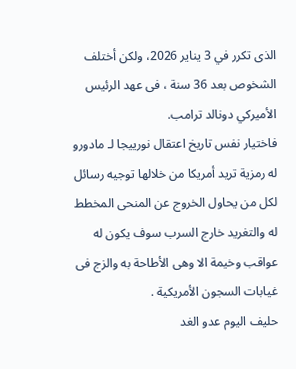الذى تكرر في 3 يناير 2026، ولكن أختلف الشخوص بعد 36 سنة ، فى عهد الرئيس الأميركي دونالد ترامب.
فاختيار نفس تاريخ اعتقال نورييجا لـ مادورو له رمزية تريد أمريكا من خلالها توجيه رسائل لكل من يحاول الخروج عن المنحى المخطط له والتغريد خارج السرب سوف يكون له عواقب وخيمة الا وهى الأطاحة به والزج فى غيابات السجون الأمريكية .
حليف اليوم عدو الغد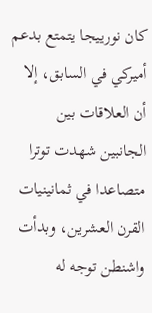كان نورييجا يتمتع بدعم أميركي في السابق، إلا أن العلاقات بين الجانبين شهدت توترا متصاعدا في ثمانينيات القرن العشرين، وبدأت واشنطن توجه له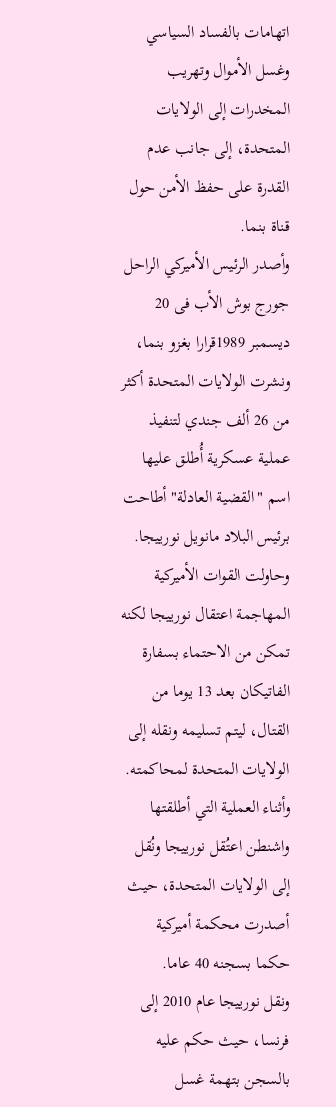اتهامات بالفساد السياسي وغسل الأموال وتهريب المخدرات إلى الولايات المتحدة، إلى جانب عدم القدرة على حفظ الأمن حول قناة بنما.
وأصدر الرئيس الأميركي الراحل جورج بوش الأب فى 20 ديسمبر 1989قرارا بغزو بنما، ونشرت الولايات المتحدة أكثر من 26 ألف جندي لتنفيذ عملية عسكرية أُطلق عليها اسم "القضية العادلة" أطاحت برئيس البلاد مانويل نورييجا.
وحاولت القوات الأميركية المهاجمة اعتقال نورييجا لكنه تمكن من الاحتماء بسفارة الفاتيكان بعد 13 يوما من القتال، ليتم تسليمه ونقله إلى الولايات المتحدة لمحاكمته.
وأثناء العملية التي أطلقتها واشنطن اعتُقل نورييجا ونُقل إلى الولايات المتحدة، حيث أصدرت محكمة أميركية حكما بسجنه 40 عاما.
ونقل نورييجا عام 2010 إلى فرنسا، حيث حكم عليه بالسجن بتهمة غسل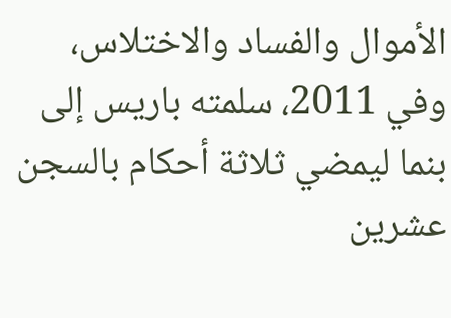الأموال والفساد والاختلاس، وفي 2011، سلمته باريس إلى بنما ليمضي ثلاثة أحكام بالسجن عشرين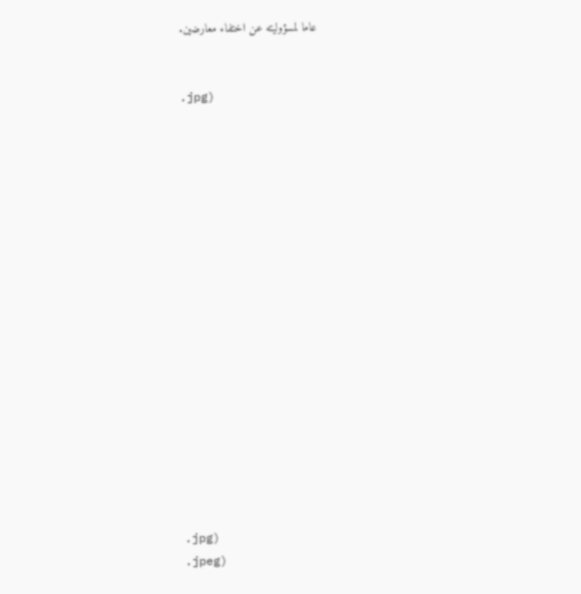عاما لمسؤوليته عن اختفاء معارضين.


.jpg)


















.jpg)
.jpeg)